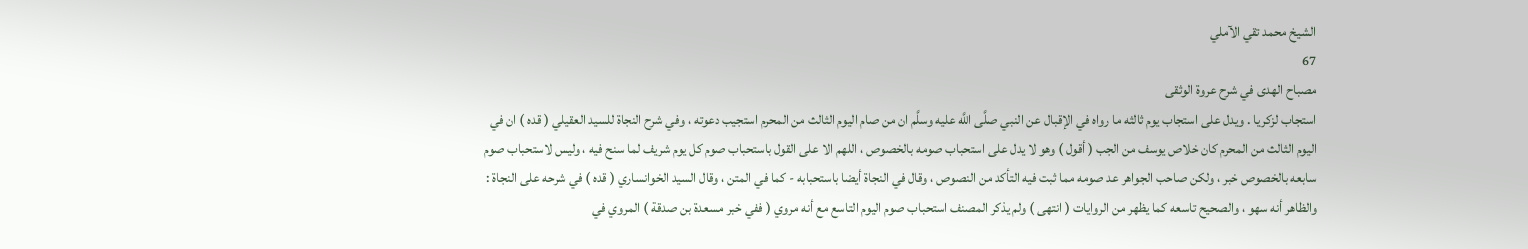الشيخ محمد تقي الآملي
67
مصباح الهدى في شرح عروة الوثقى
استجاب لزكريا . ويدل على استجاب يوم ثالثه ما رواه في الإقبال عن النبي صلَّى اللَّه عليه وسلَّم ان من صام اليوم الثالث من المحرم استجيب دعوته ، وفي شرح النجاة للسيد العقيلي ( قده ) ان في اليوم الثالث من المحرم كان خلاص يوسف من الجب ( أقول ) وهو لا يدل على استحباب صومه بالخصوص ، اللهم الا على القول باستحباب صوم كل يوم شريف لما سنح فيه ، وليس لاستحباب صوم سابعه بالخصوص خبر ، ولكن صاحب الجواهر عد صومه مما ثبت فيه التأكد من النصوص ، وقال في النجاة أيضا باستحبابه - كما في المتن ، وقال السيد الخوانساري ( قده ) في شرحه على النجاة : والظاهر أنه سهو ، والصحيح تاسعه كما يظهر من الروايات ( انتهى ) ولم يذكر المصنف استحباب صوم اليوم التاسع مع أنه مروي ( ففي خبر مسعدة بن صدقة ) المروي في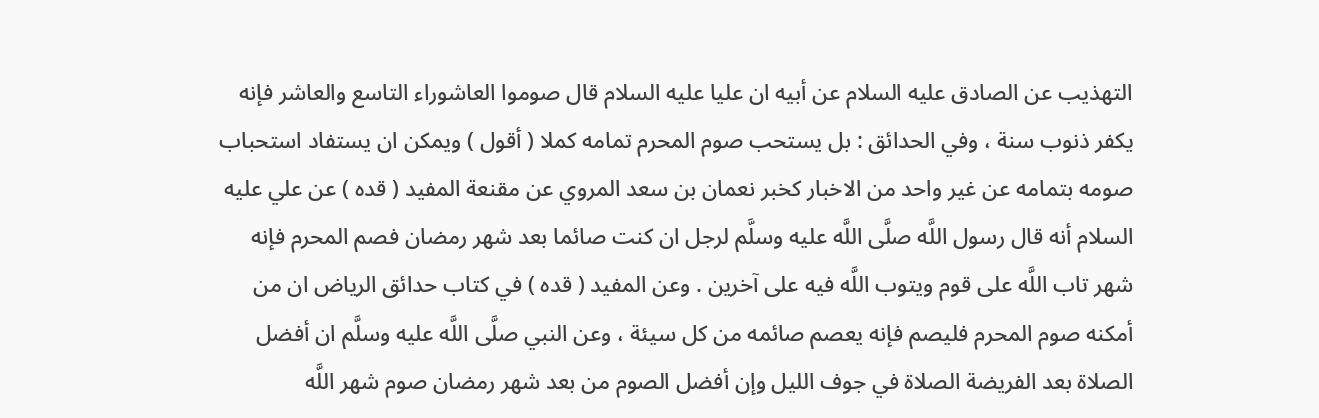التهذيب عن الصادق عليه السلام عن أبيه ان عليا عليه السلام قال صوموا العاشوراء التاسع والعاشر فإنه يكفر ذنوب سنة ، وفي الحدائق : بل يستحب صوم المحرم تمامه كملا ( أقول ) ويمكن ان يستفاد استحباب صومه بتمامه عن غير واحد من الاخبار كخبر نعمان بن سعد المروي عن مقنعة المفيد ( قده ) عن علي عليه السلام أنه قال رسول اللَّه صلَّى اللَّه عليه وسلَّم لرجل ان كنت صائما بعد شهر رمضان فصم المحرم فإنه شهر تاب اللَّه على قوم ويتوب اللَّه فيه على آخرين . وعن المفيد ( قده ) في كتاب حدائق الرياض ان من أمكنه صوم المحرم فليصم فإنه يعصم صائمه من كل سيئة ، وعن النبي صلَّى اللَّه عليه وسلَّم ان أفضل الصلاة بعد الفريضة الصلاة في جوف الليل وإن أفضل الصوم من بعد شهر رمضان صوم شهر اللَّه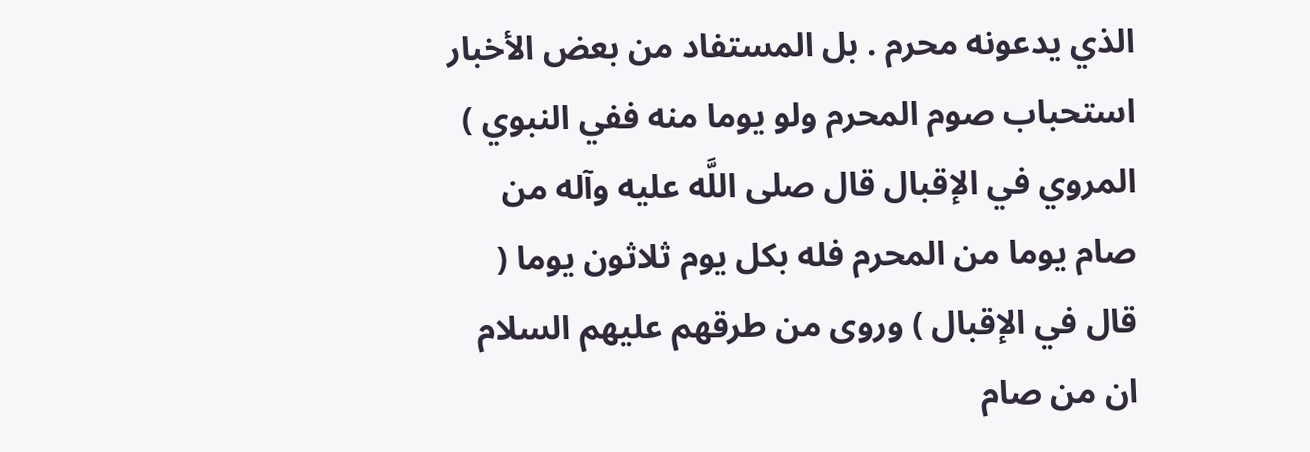الذي يدعونه محرم . بل المستفاد من بعض الأخبار استحباب صوم المحرم ولو يوما منه ففي النبوي ) المروي في الإقبال قال صلى اللَّه عليه وآله من صام يوما من المحرم فله بكل يوم ثلاثون يوما ( قال في الإقبال ) وروى من طرقهم عليهم السلام ان من صام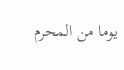يوما من المحرم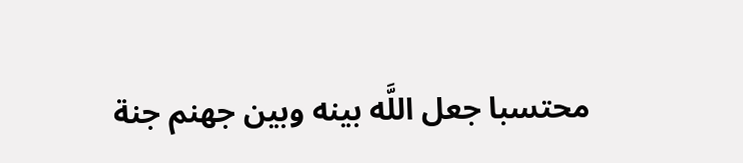محتسبا جعل اللَّه بينه وبين جهنم جنة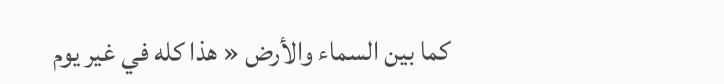كما بين السماء والأرض « هذا كله في غير يوم